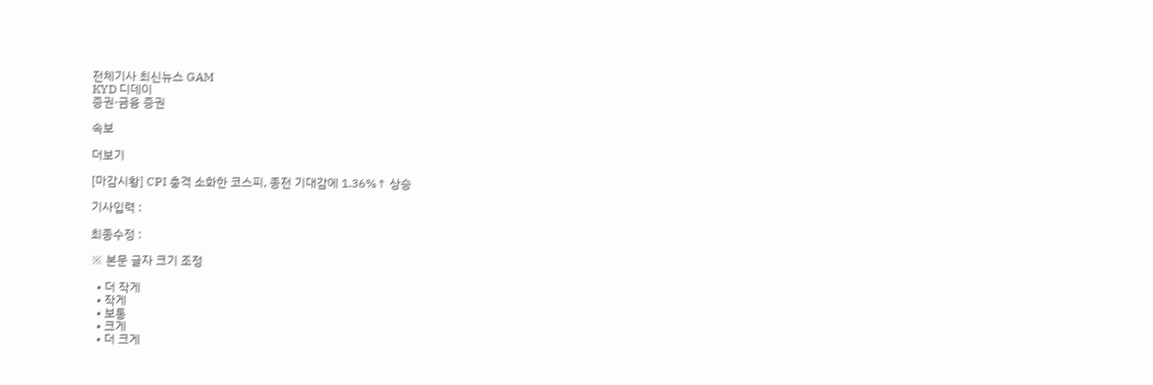전체기사 최신뉴스 GAM
KYD 디데이
증권·금융 증권

속보

더보기

[마감시황] CPI 충격 소화한 코스피, 종전 기대감에 1.36%↑ 상승

기사입력 :

최종수정 :

※ 본문 글자 크기 조정

  • 더 작게
  • 작게
  • 보통
  • 크게
  • 더 크게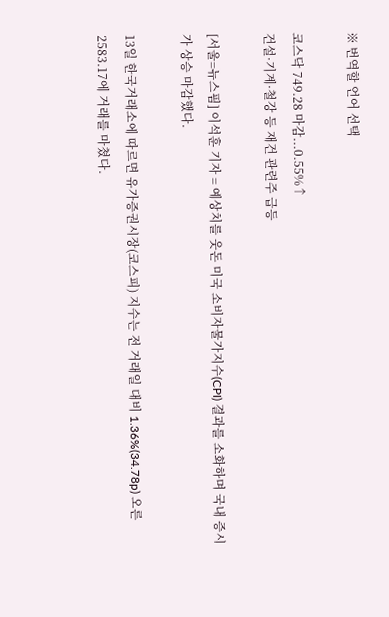※ 번역할 언어 선택

코스닥 749.28 마감...0.55%↑
건설·기계·철강 등 재건 관련주 급등

[서울=뉴스핌] 이석훈 기자 = 예상치를 웃돈 미국 소비자물가지수(CPI) 결과를 소화하며 국내 증시가 상승 마감했다.

13일 한국거래소에 따르면 유가증권시장(코스피) 지수는 전 거래일 대비 1.36%(34.78p) 오른 2583.17에 거래를 마쳤다.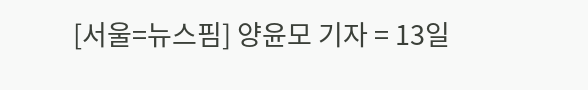[서울=뉴스핌] 양윤모 기자 = 13일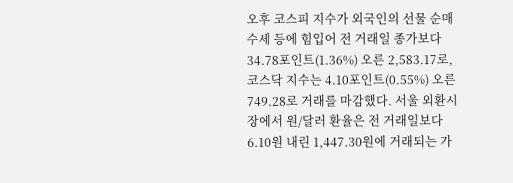오후 코스피 지수가 외국인의 선물 순매수세 등에 힘입어 전 거래일 종가보다 34.78포인트(1.36%) 오른 2,583.17로, 코스닥 지수는 4.10포인트(0.55%) 오른 749.28로 거래를 마감했다. 서울 외환시장에서 원/달러 환율은 전 거래일보다 6.10원 내린 1,447.30원에 거래되는 가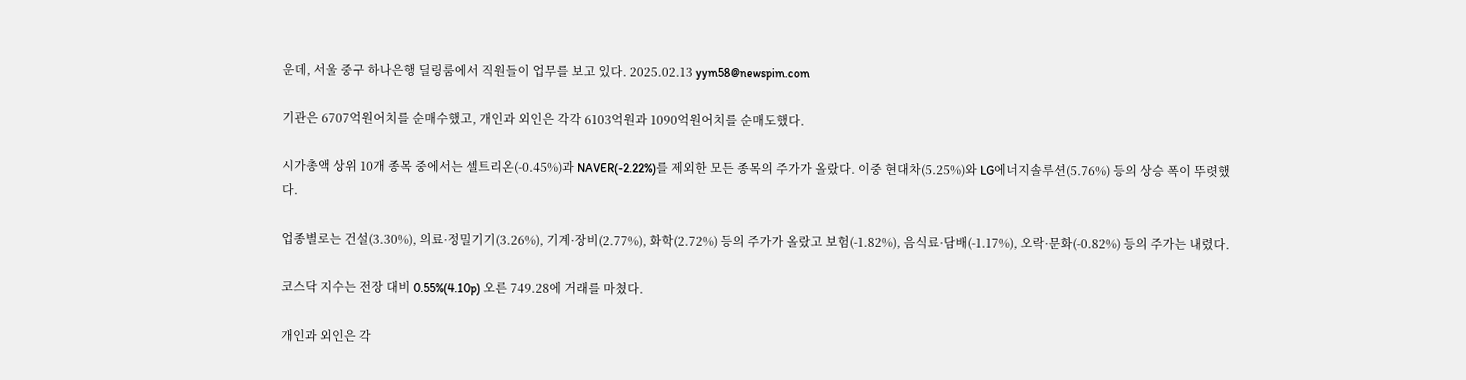운데, 서울 중구 하나은행 딜링룸에서 직원들이 업무를 보고 있다. 2025.02.13 yym58@newspim.com

기관은 6707억원어치를 순매수했고, 개인과 외인은 각각 6103억원과 1090억원어치를 순매도했다.

시가총액 상위 10개 종목 중에서는 셀트리온(-0.45%)과 NAVER(-2.22%)를 제외한 모든 종목의 주가가 올랐다. 이중 현대차(5.25%)와 LG에너지솔루션(5.76%) 등의 상승 폭이 뚜렷했다.

업종별로는 건설(3.30%), 의료·정밀기기(3.26%), 기계·장비(2.77%), 화학(2.72%) 등의 주가가 올랐고 보험(-1.82%), 음식료·담배(-1.17%), 오락·문화(-0.82%) 등의 주가는 내렸다.

코스닥 지수는 전장 대비 0.55%(4.10p) 오른 749.28에 거래를 마쳤다.

개인과 외인은 각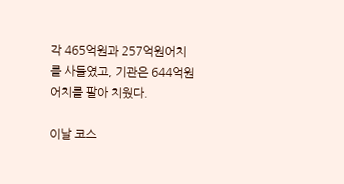각 465억원과 257억원어치를 사들였고, 기관은 644억원어치를 팔아 치웠다.

이날 코스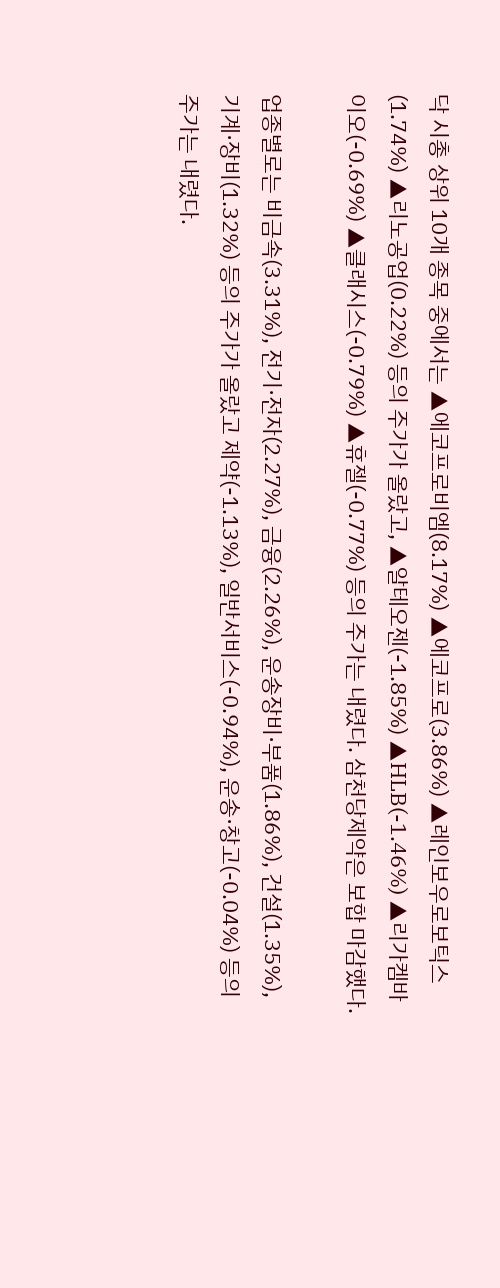닥 시총 상위 10개 종목 중에서는 ▲에코프로비엠(8.17%) ▲에코프로(3.86%) ▲레인보우로보틱스(1.74%) ▲리노공업(0.22%) 등의 주가가 올랐고, ▲알테오젠(-1.85%) ▲HLB(-1.46%) ▲리가켐바이오(-0.69%) ▲클래시스(-0.79%) ▲휴젤(-0.77%) 등의 주가는 내렸다. 삼천당제약은 보합 마감했다.

업종별로는 비금속(3.31%), 전기·전자(2.27%), 금융(2.26%), 운송장비·부품(1.86%), 건설(1.35%), 기계·장비(1.32%) 등의 주가가 올랐고 제약(-1.13%), 일반서비스(-0.94%), 운송·창고(-0.04%) 등의 주가는 내렸다.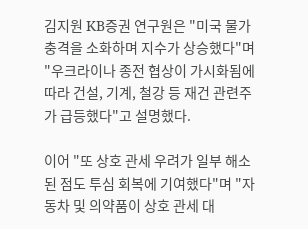김지원 KB증권 연구원은 "미국 물가 충격을 소화하며 지수가 상승했다"며 "우크라이나 종전 협상이 가시화됨에 따라 건설, 기계, 철강 등 재건 관련주가 급등했다"고 설명했다.

이어 "또 상호 관세 우려가 일부 해소된 점도 투심 회복에 기여했다"며 "자동차 및 의약품이 상호 관세 대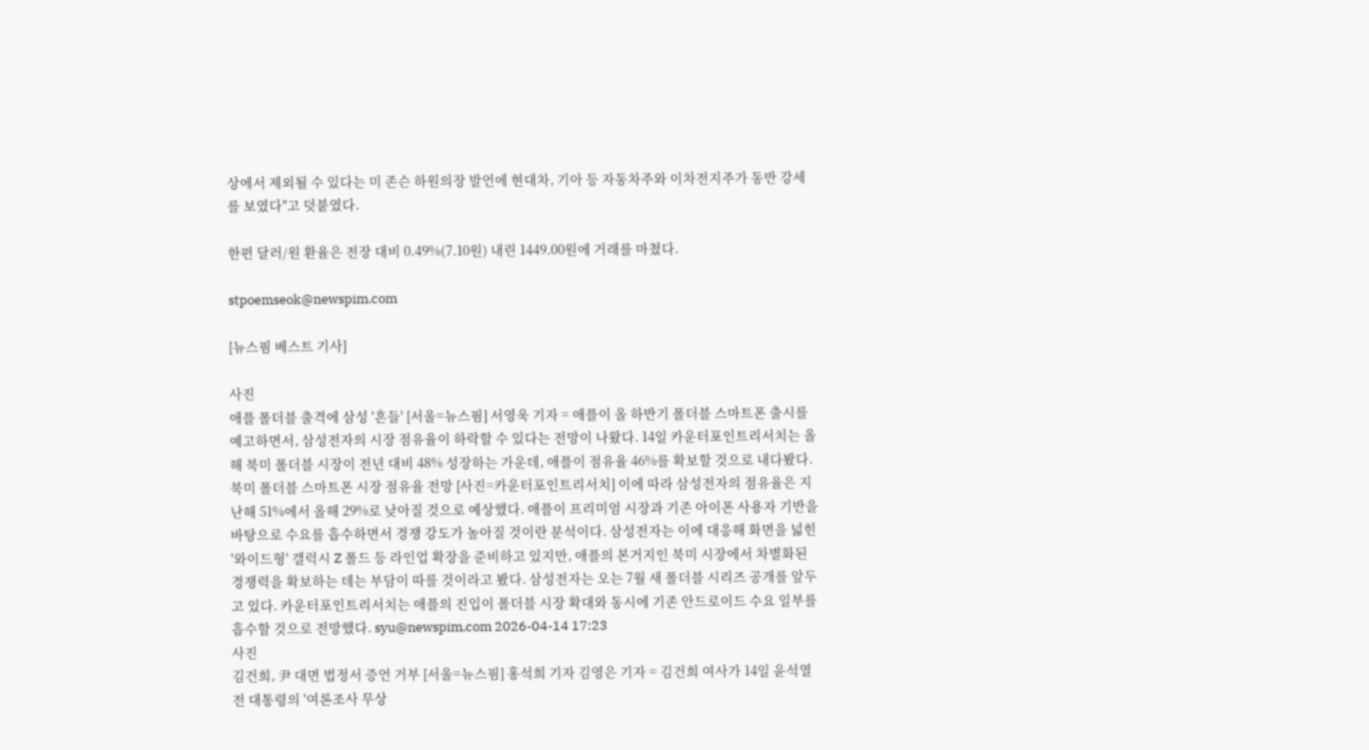상에서 제외될 수 있다는 미 존슨 하원의장 발언에 현대차, 기아 등 자동차주와 이차전지주가 동반 강세를 보였다"고 덧붙였다.

한편 달러/원 환율은 전장 대비 0.49%(7.10원) 내린 1449.00원에 거래를 마쳤다.

stpoemseok@newspim.com

[뉴스핌 베스트 기사]

사진
애플 폴더블 출격에 삼성 '흔들' [서울=뉴스핌] 서영욱 기자 = 애플이 올 하반기 폴더블 스마트폰 출시를 예고하면서, 삼성전자의 시장 점유율이 하락할 수 있다는 전망이 나왔다. 14일 카운터포인트리서치는 올해 북미 폴더블 시장이 전년 대비 48% 성장하는 가운데, 애플이 점유율 46%를 확보할 것으로 내다봤다. 북미 폴더블 스마트폰 시장 점유율 전망 [사진=카운터포인트리서치] 이에 따라 삼성전자의 점유율은 지난해 51%에서 올해 29%로 낮아질 것으로 예상했다. 애플이 프리미엄 시장과 기존 아이폰 사용자 기반을 바탕으로 수요를 흡수하면서 경쟁 강도가 높아질 것이란 분석이다. 삼성전자는 이에 대응해 화면을 넓힌 '와이드형' 갤럭시 Z 폴드 등 라인업 확장을 준비하고 있지만, 애플의 본거지인 북미 시장에서 차별화된 경쟁력을 확보하는 데는 부담이 따를 것이라고 봤다. 삼성전자는 오는 7월 새 폴더블 시리즈 공개를 앞두고 있다. 카운터포인트리서치는 애플의 진입이 폴더블 시장 확대와 동시에 기존 안드로이드 수요 일부를 흡수할 것으로 전망했다. syu@newspim.com 2026-04-14 17:23
사진
김건희, 尹 대면 법정서 증언 거부 [서울=뉴스핌] 홍석희 기자 김영은 기자 = 김건희 여사가 14일 윤석열 전 대통령의 '여론조사 무상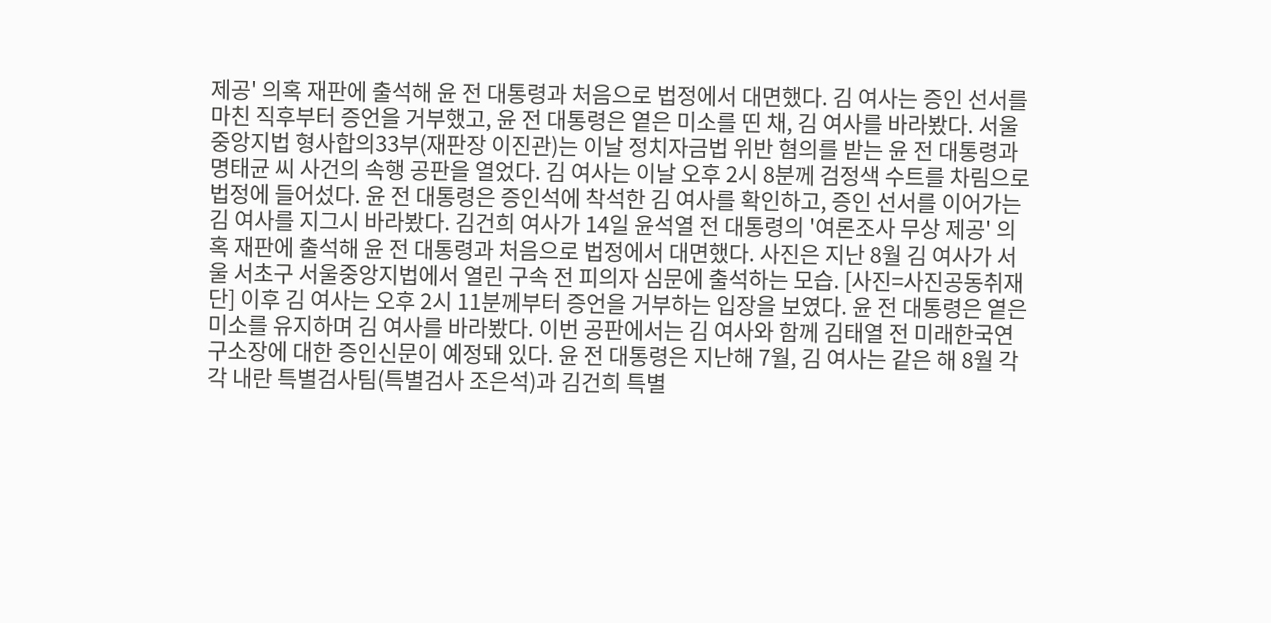제공' 의혹 재판에 출석해 윤 전 대통령과 처음으로 법정에서 대면했다. 김 여사는 증인 선서를 마친 직후부터 증언을 거부했고, 윤 전 대통령은 옅은 미소를 띤 채, 김 여사를 바라봤다. 서울중앙지법 형사합의33부(재판장 이진관)는 이날 정치자금법 위반 혐의를 받는 윤 전 대통령과 명태균 씨 사건의 속행 공판을 열었다. 김 여사는 이날 오후 2시 8분께 검정색 수트를 차림으로 법정에 들어섰다. 윤 전 대통령은 증인석에 착석한 김 여사를 확인하고, 증인 선서를 이어가는 김 여사를 지그시 바라봤다. 김건희 여사가 14일 윤석열 전 대통령의 '여론조사 무상 제공' 의혹 재판에 출석해 윤 전 대통령과 처음으로 법정에서 대면했다. 사진은 지난 8월 김 여사가 서울 서초구 서울중앙지법에서 열린 구속 전 피의자 심문에 출석하는 모습. [사진=사진공동취재단] 이후 김 여사는 오후 2시 11분께부터 증언을 거부하는 입장을 보였다. 윤 전 대통령은 옅은 미소를 유지하며 김 여사를 바라봤다. 이번 공판에서는 김 여사와 함께 김태열 전 미래한국연구소장에 대한 증인신문이 예정돼 있다. 윤 전 대통령은 지난해 7월, 김 여사는 같은 해 8월 각각 내란 특별검사팀(특별검사 조은석)과 김건희 특별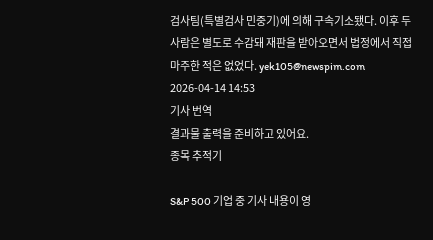검사팀(특별검사 민중기)에 의해 구속기소됐다. 이후 두 사람은 별도로 수감돼 재판을 받아오면서 법정에서 직접 마주한 적은 없었다. yek105@newspim.com   2026-04-14 14:53
기사 번역
결과물 출력을 준비하고 있어요.
종목 추적기

S&P 500 기업 중 기사 내용이 영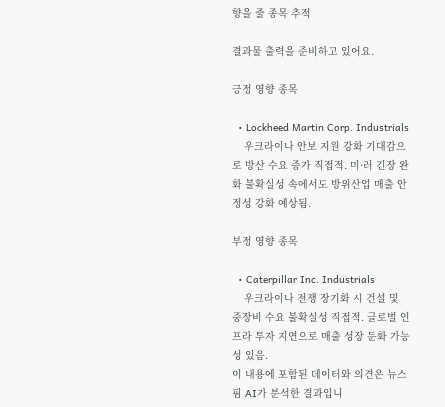향을 줄 종목 추적

결과물 출력을 준비하고 있어요.

긍정 영향 종목

  • Lockheed Martin Corp. Industrials
    우크라이나 안보 지원 강화 기대감으로 방산 수요 증가 직접적. 미·러 긴장 완화 불확실성 속에서도 방위산업 매출 안정성 강화 예상됨.

부정 영향 종목

  • Caterpillar Inc. Industrials
    우크라이나 전쟁 장기화 시 건설 및 중장비 수요 불확실성 직접적. 글로벌 인프라 투자 지연으로 매출 성장 둔화 가능성 있음.
이 내용에 포함된 데이터와 의견은 뉴스핌 AI가 분석한 결과입니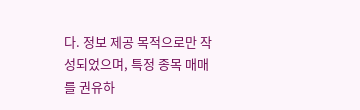다. 정보 제공 목적으로만 작성되었으며, 특정 종목 매매를 권유하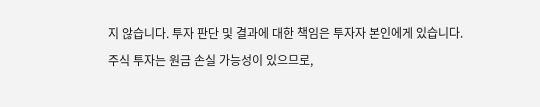지 않습니다. 투자 판단 및 결과에 대한 책임은 투자자 본인에게 있습니다. 주식 투자는 원금 손실 가능성이 있으므로,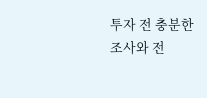투자 전 충분한 조사와 전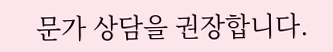문가 상담을 권장합니다.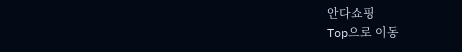안다쇼핑
Top으로 이동